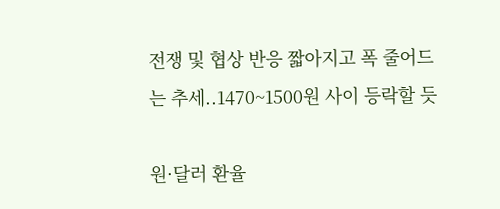전쟁 및 협상 반응 짧아지고 폭 줄어드는 추세..1470~1500원 사이 등락할 듯

원·달러 환율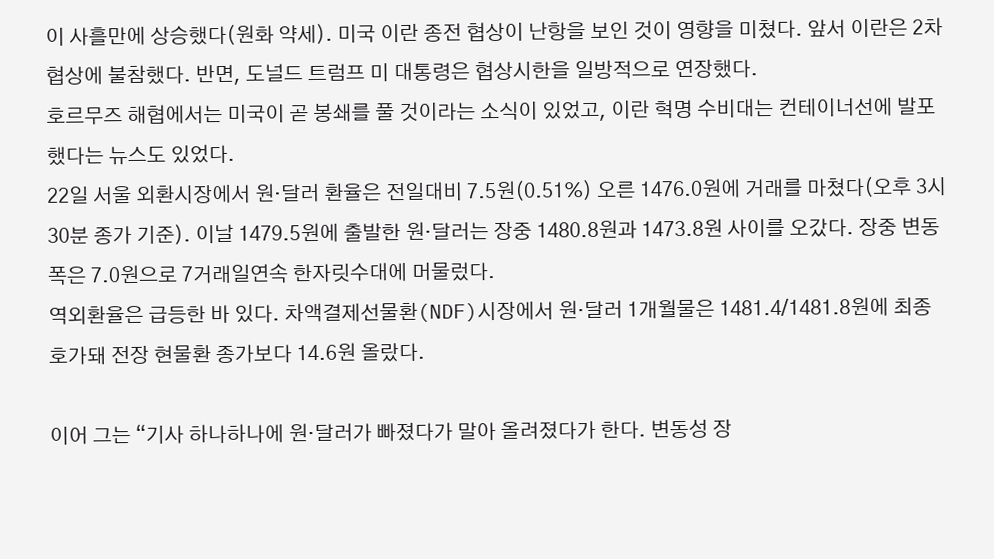이 사흘만에 상승했다(원화 약세). 미국 이란 종전 협상이 난항을 보인 것이 영향을 미쳤다. 앞서 이란은 2차 협상에 불참했다. 반면, 도널드 트럼프 미 대통령은 협상시한을 일방적으로 연장했다.
호르무즈 해협에서는 미국이 곧 봉쇄를 풀 것이라는 소식이 있었고, 이란 혁명 수비대는 컨테이너선에 발포했다는 뉴스도 있었다.
22일 서울 외환시장에서 원·달러 환율은 전일대비 7.5원(0.51%) 오른 1476.0원에 거래를 마쳤다(오후 3시30분 종가 기준). 이날 1479.5원에 출발한 원·달러는 장중 1480.8원과 1473.8원 사이를 오갔다. 장중 변동폭은 7.0원으로 7거래일연속 한자릿수대에 머물렀다.
역외환율은 급등한 바 있다. 차액결제선물환(NDF)시장에서 원·달러 1개월물은 1481.4/1481.8원에 최종 호가돼 전장 현물환 종가보다 14.6원 올랐다.

이어 그는 “기사 하나하나에 원·달러가 빠졌다가 말아 올려졌다가 한다. 변동성 장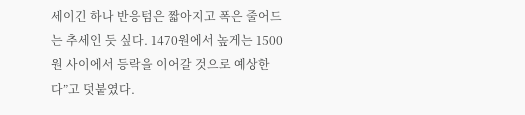세이긴 하나 반응텀은 짧아지고 폭은 줄어드는 추세인 듯 싶다. 1470원에서 높게는 1500원 사이에서 등락을 이어갈 것으로 예상한다”고 덧붙였다.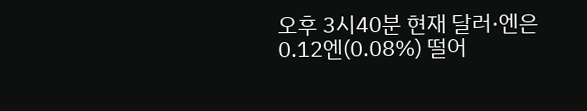오후 3시40분 현재 달러·엔은 0.12엔(0.08%) 떨어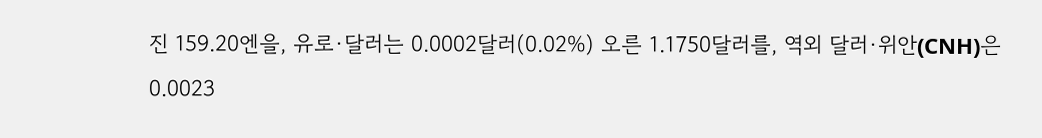진 159.20엔을, 유로·달러는 0.0002달러(0.02%) 오른 1.1750달러를, 역외 달러·위안(CNH)은 0.0023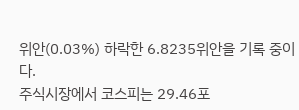위안(0.03%) 하락한 6.8235위안을 기록 중이다.
주식시장에서 코스피는 29.46포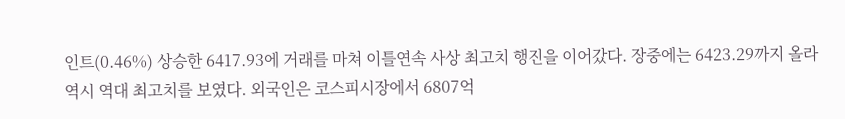인트(0.46%) 상승한 6417.93에 거래를 마쳐 이틀연속 사상 최고치 행진을 이어갔다. 장중에는 6423.29까지 올라 역시 역대 최고치를 보였다. 외국인은 코스피시장에서 6807억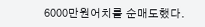6000만원어치를 순매도했다.